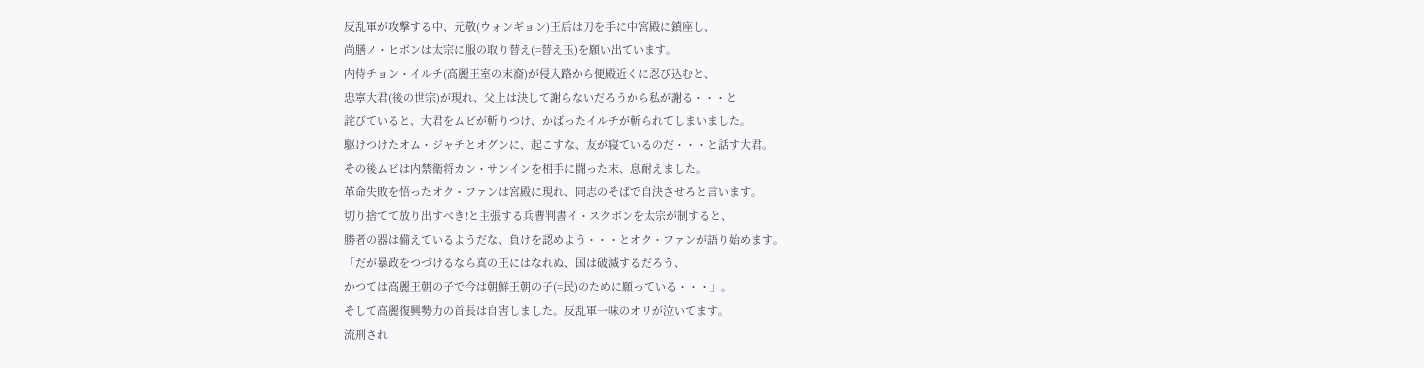反乱軍が攻撃する中、元敬(ウォンギョン)王后は刀を手に中宮殿に鎮座し、
尚膳ノ・ヒボンは太宗に服の取り替え(=替え玉)を願い出ています。
内侍チョン・イルチ(高麗王室の末裔)が侵入路から便殿近くに忍び込むと、
忠寧大君(後の世宗)が現れ、父上は決して謝らないだろうから私が謝る・・・と
詫びていると、大君をムビが斬りつけ、かばったイルチが斬られてしまいました。
駆けつけたオム・ジャチとオグンに、起こすな、友が寝ているのだ・・・と話す大君。
その後ムビは内禁衛将カン・サンインを相手に闘った末、息耐えました。
革命失敗を悟ったオク・ファンは宮殿に現れ、同志のそばで自決させろと言います。
切り捨てて放り出すべき!と主張する兵曹判書イ・スクボンを太宗が制すると、
勝者の器は備えているようだな、負けを認めよう・・・とオク・ファンが語り始めます。
「だが暴政をつづけるなら真の王にはなれぬ、国は破滅するだろう、
かつては高麗王朝の子で今は朝鮮王朝の子(=民)のために願っている・・・」。
そして高麗復興勢力の首長は自害しました。反乱軍一味のオリが泣いてます。
流刑され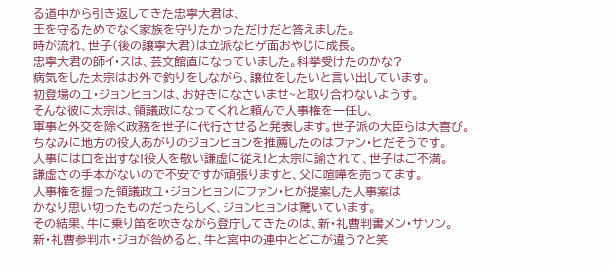る道中から引き返してきた忠寧大君は、
王を守るためでなく家族を守りたかっただけだと答えました。
時が流れ、世子(後の譲寧大君)は立派なヒゲ面おやじに成長。
忠寧大君の師イ・スは、芸文館直になっていました。科挙受けたのかな?
病気をした太宗はお外で釣りをしながら、譲位をしたいと言い出しています。
初登場のユ・ジョンヒョンは、お好きになさいませ~と取り合わないようす。
そんな彼に太宗は、領議政になってくれと頼んで人事権を一任し、
軍事と外交を除く政務を世子に代行させると発表します。世子派の大臣らは大喜び。
ちなみに地方の役人あがりのジョンヒョンを推薦したのはファン・ヒだそうです。
人事には口を出すな!役人を敬い謙虚に従え!と太宗に諭されて、世子はご不満。
謙虚さの手本がないので不安ですが頑張りますと、父に喧嘩を売ってます。
人事権を握った領議政ユ・ジョンヒョンにファン・ヒが提案した人事案は
かなり思い切ったものだったらしく、ジョンヒョンは驚いています。
その結果、牛に乗り笛を吹きながら登庁してきたのは、新・礼曹判書メン・サソン。
新・礼曹参判ホ・ジョが咎めると、牛と宮中の連中とどこが違う?と笑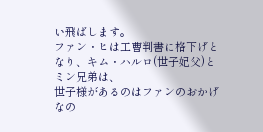い飛ばします。
ファン・ヒは工曹判書に格下げとなり、キム・ハルロ(世子妃父)とミン兄弟は、
世子様があるのはファンのおかげなの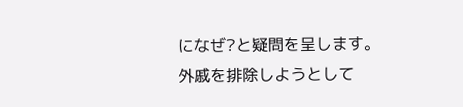になぜ?と疑問を呈します。
外戚を排除しようとして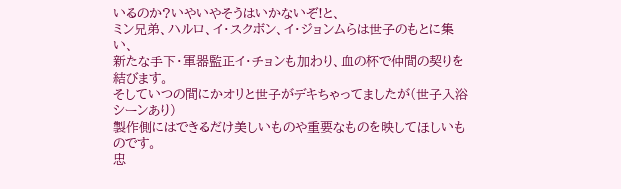いるのか?いやいやそうはいかないぞ!と、
ミン兄弟、ハルロ、イ・スクボン、イ・ジョンムらは世子のもとに集い、
新たな手下・軍器監正イ・チョンも加わり、血の杯で仲間の契りを結びます。
そしていつの間にかオリと世子がデキちゃってましたが(世子入浴シーンあり)
製作側にはできるだけ美しいものや重要なものを映してほしいものです。
忠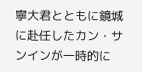寧大君とともに鏡城に赴任したカン・サンインが一時的に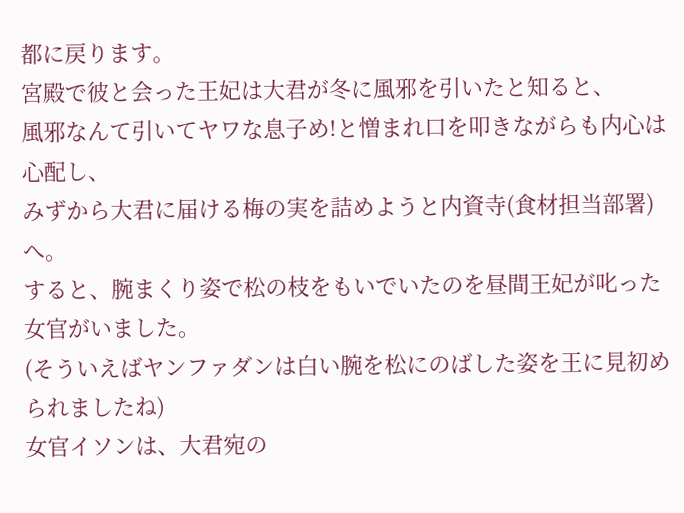都に戻ります。
宮殿で彼と会った王妃は大君が冬に風邪を引いたと知ると、
風邪なんて引いてヤワな息子め!と憎まれ口を叩きながらも内心は心配し、
みずから大君に届ける梅の実を詰めようと内資寺(食材担当部署)へ。
すると、腕まくり姿で松の枝をもいでいたのを昼間王妃が叱った女官がいました。
(そういえばヤンファダンは白い腕を松にのばした姿を王に見初められましたね)
女官イソンは、大君宛の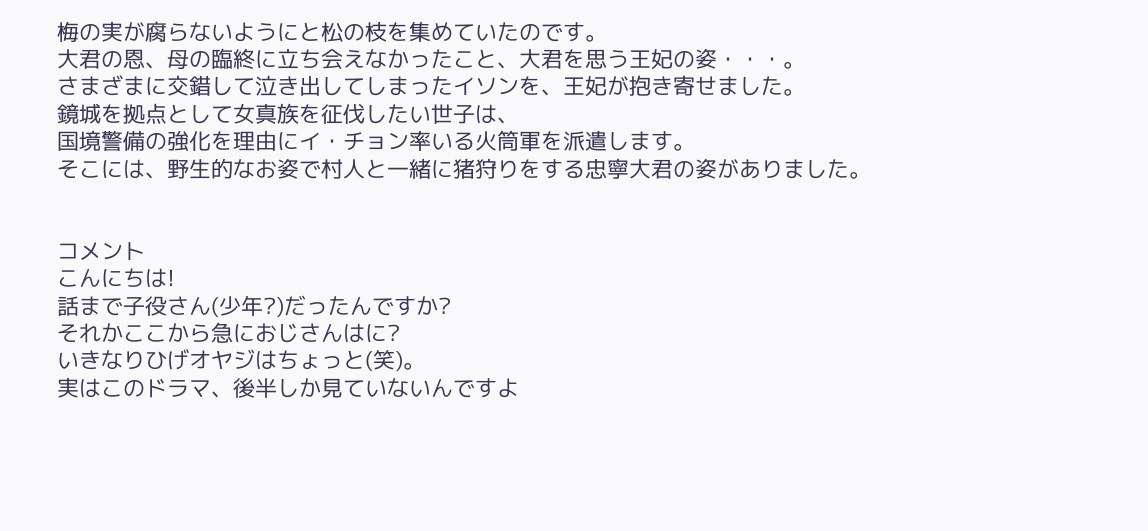梅の実が腐らないようにと松の枝を集めていたのです。
大君の恩、母の臨終に立ち会えなかったこと、大君を思う王妃の姿・・・。
さまざまに交錯して泣き出してしまったイソンを、王妃が抱き寄せました。
鏡城を拠点として女真族を征伐したい世子は、
国境警備の強化を理由にイ・チョン率いる火筒軍を派遣します。
そこには、野生的なお姿で村人と一緒に猪狩りをする忠寧大君の姿がありました。


コメント
こんにちは!
話まで子役さん(少年?)だったんですか?
それかここから急におじさんはに?
いきなりひげオヤジはちょっと(笑)。
実はこのドラマ、後半しか見ていないんですよ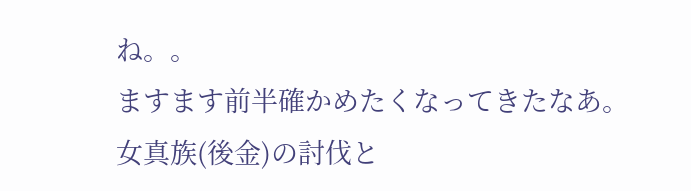ね。。
ますます前半確かめたくなってきたなあ。
女真族(後金)の討伐と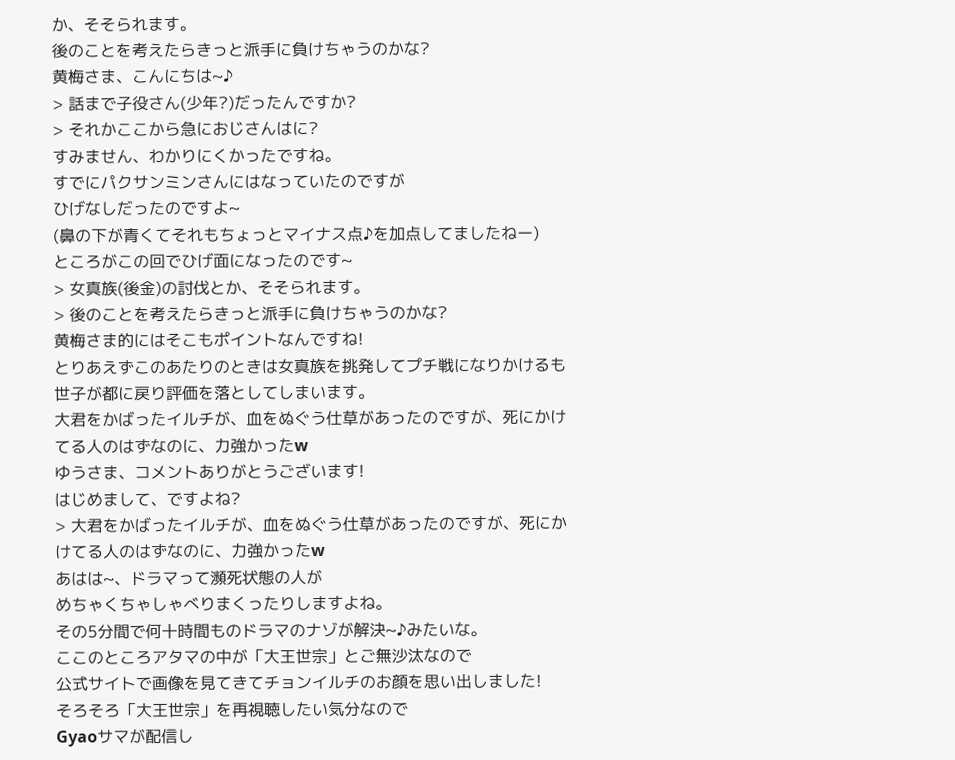か、そそられます。
後のことを考えたらきっと派手に負けちゃうのかな?
黄梅さま、こんにちは~♪
> 話まで子役さん(少年?)だったんですか?
> それかここから急におじさんはに?
すみません、わかりにくかったですね。
すでにパクサンミンさんにはなっていたのですが
ひげなしだったのですよ~
(鼻の下が青くてそれもちょっとマイナス点♪を加点してましたねー)
ところがこの回でひげ面になったのです~
> 女真族(後金)の討伐とか、そそられます。
> 後のことを考えたらきっと派手に負けちゃうのかな?
黄梅さま的にはそこもポイントなんですね!
とりあえずこのあたりのときは女真族を挑発してプチ戦になりかけるも
世子が都に戻り評価を落としてしまいます。
大君をかばったイルチが、血をぬぐう仕草があったのですが、死にかけてる人のはずなのに、力強かったw
ゆうさま、コメントありがとうございます!
はじめまして、ですよね?
> 大君をかばったイルチが、血をぬぐう仕草があったのですが、死にかけてる人のはずなのに、力強かったw
あはは~、ドラマって瀕死状態の人が
めちゃくちゃしゃべりまくったりしますよね。
その5分間で何十時間ものドラマのナゾが解決~♪みたいな。
ここのところアタマの中が「大王世宗」とご無沙汰なので
公式サイトで画像を見てきてチョンイルチのお顔を思い出しました!
そろそろ「大王世宗」を再視聴したい気分なので
Gyaoサマが配信し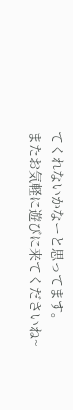てくれないかなーと思ってます。
またお気軽に遊びに来てくださいね~